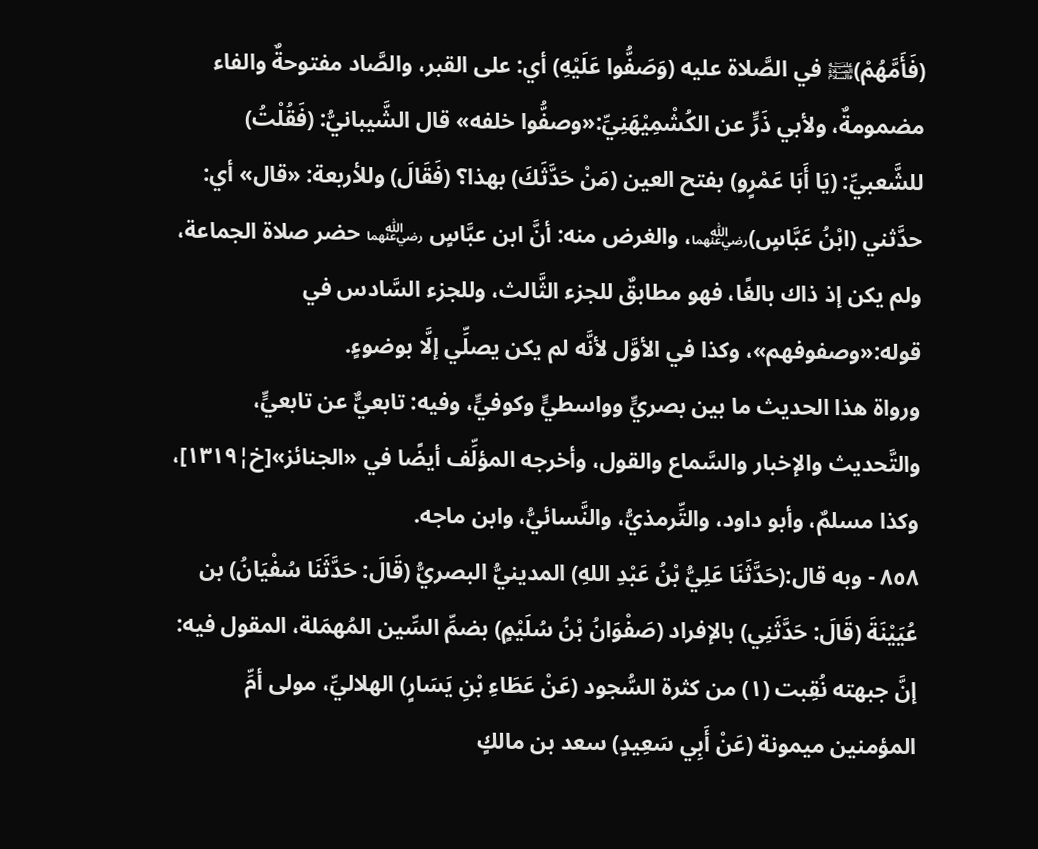(فَأَمَّهُمْ)﵊ في الصَّلاة عليه (وَصَفُّوا عَلَيْهِ) أي: على القبر، والصَّاد مفتوحةٌ والفاء مضمومةٌ، ولأبي ذَرٍّ عن الكُشْمِيْهَنِيِّ:«وصفُّوا خلفه» قال الشَّيبانيُّ: (فَقُلْتُ) للشَّعبيِّ: (يَا أَبَا عَمْرٍو) بفتح العين (مَنْ حَدَّثَكَ) بهذا؟ (فَقَالَ) وللأربعة: «قال» أي: حدَّثني (ابْنُ عَبَّاسٍ)﵄، والغرض منه: أنَّ ابن عبَّاسٍ ﵄ حضر صلاة الجماعة، ولم يكن إذ ذاك بالغًا، فهو مطابقٌ للجزء الثَّالث، وللجزء السَّادس في قوله:«وصفوفهم»، وكذا في الأوَّل لأنَّه لم يكن يصلِّي إلَّا بوضوءٍ.
ورواة هذا الحديث ما بين بصريٍّ وواسطيٍّ وكوفيٍّ، وفيه: تابعيٌّ عن تابعيٍّ، والتَّحديث والإخبار والسَّماع والقول، وأخرجه المؤلِّف أيضًا في «الجنائز»[خ¦١٣١٩]، وكذا مسلمٌ، وأبو داود، والتِّرمذيُّ، والنَّسائيُّ، وابن ماجه.
٨٥٨ - وبه قال:(حَدَّثَنَا عَلِيُّ بْنُ عَبْدِ اللهِ) المدينيُّ البصريُّ (قَالَ: حَدَّثَنَا سُفْيَانُ) بن عُيَيْنَةَ (قَالَ: حَدَّثَنِي) بالإفراد (صَفْوَانُ بْنُ سُلَيْمٍ) بضمِّ السِّين المُهمَلة، المقول فيه: إنَّ جبهته نُقِبت (١) من كثرة السُّجود (عَنْ عَطَاءِ بْنِ يَسَارٍ) الهلاليِّ، مولى أمِّ المؤمنين ميمونة (عَنْ أَبِي سَعِيدٍ) سعد بن مالكٍ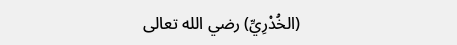(الخُدْرِيِّ) رضي الله تعالى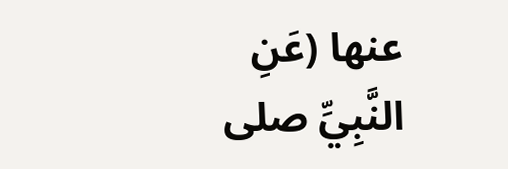عنها (عَنِ النَّبِيِّ صلى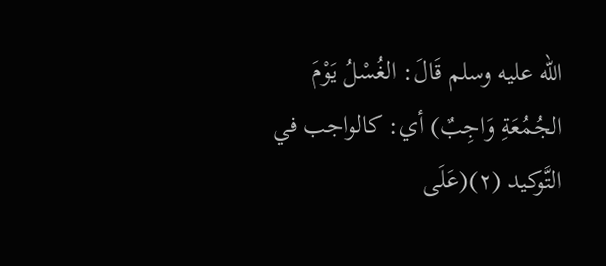الله عليه وسلم قَالَ: الغُسْلُ يَوْمَ الجُمُعَةِ وَاجِبٌ) أي: كالواجب في التَّوكيد (٢)(عَلَى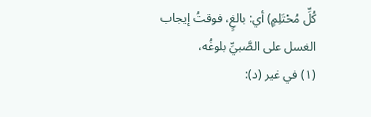كُلِّ مُحْتَلِمٍ) أي: بالغٍ، فوقتُ إيجاب الغسل على الصَّبيِّ بلوغُه،
(١) في غير (د):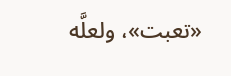«تعبت»، ولعلَّه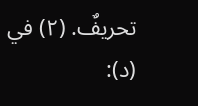تحريفٌ. (٢) في (د):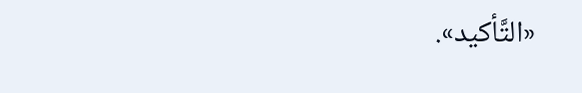«التَّأكيد».